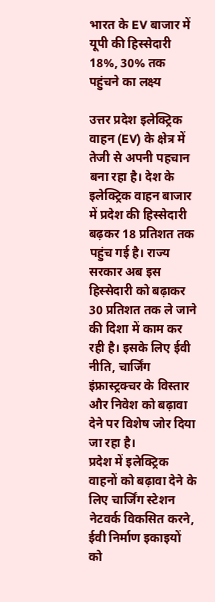भारत के EV बाजार में यूपी की हिस्सेदारी 18%, 30% तक पहुंचने का लक्ष्य

उत्तर प्रदेश इलेक्ट्रिक वाहन (EV) के क्षेत्र में तेजी से अपनी पहचान बना रहा है। देश के इलेक्ट्रिक वाहन बाजार में प्रदेश की हिस्सेदारी बढ़कर 18 प्रतिशत तक पहुंच गई है। राज्य सरकार अब इस हिस्सेदारी को बढ़ाकर 30 प्रतिशत तक ले जाने की दिशा में काम कर रही है। इसके लिए ईवी नीति, चार्जिंग इंफ्रास्ट्रक्चर के विस्तार और निवेश को बढ़ावा देने पर विशेष जोर दिया जा रहा है।
प्रदेश में इलेक्ट्रिक वाहनों को बढ़ावा देने के लिए चार्जिंग स्टेशन नेटवर्क विकसित करने, ईवी निर्माण इकाइयों को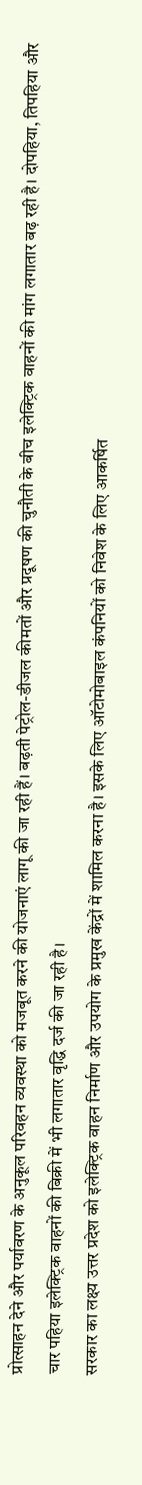प्रोत्साहन देने और पर्यावरण के अनुकूल परिवहन व्यवस्था को मजबूत करने की योजनाएं लागू की जा रही हैं। बढ़ती पेट्रोल-डीजल कीमतों और प्रदूषण की चुनौती के बीच इलेक्ट्रिक वाहनों की मांग लगातार बढ़ रही है। दोपहिया, तिपहिया और चार पहिया इलेक्ट्रिक वाहनों की बिक्री में भी लगातार वृद्धि दर्ज की जा रही है।
सरकार का लक्ष्य उत्तर प्रदेश को इलेक्ट्रिक वाहन निर्माण और उपयोग के प्रमुख केंद्रों में शामिल करना है। इसके लिए ऑटोमोबाइल कंपनियों को निवेश के लिए आकर्षित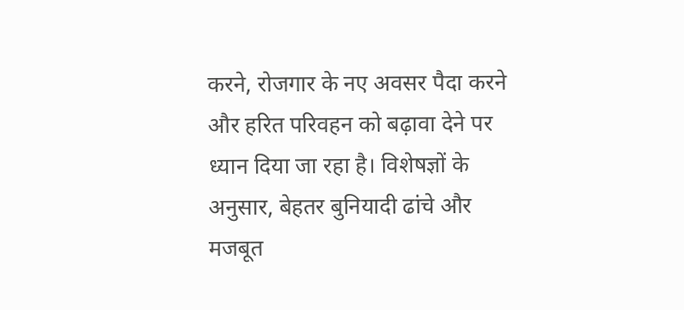करने, रोजगार के नए अवसर पैदा करने और हरित परिवहन को बढ़ावा देने पर ध्यान दिया जा रहा है। विशेषज्ञों के अनुसार, बेहतर बुनियादी ढांचे और मजबूत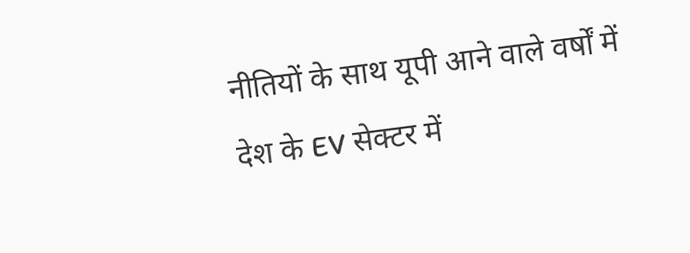नीतियों के साथ यूपी आने वाले वर्षों में देश के EV सेक्टर में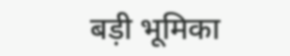बड़ी भूमिका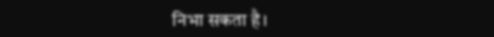निभा सकता है।